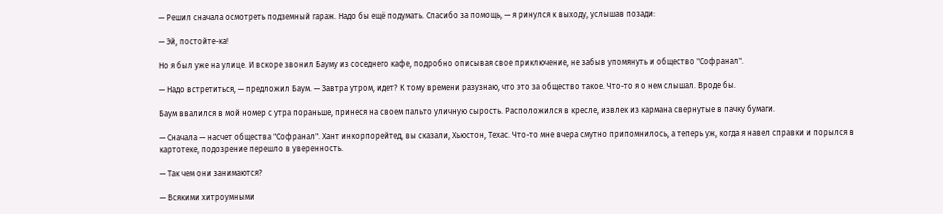— Решил сначала осмотреть подземный гараж. Надо бы ещё подумать. Спасибо за помощь, — я ринулся к выходу, услышав позади:

— Эй, постойте-ка!

Но я был уже на улице. И вскоре звонил Бауму из соседнего кафе, подробно описывая свое приключение, не забыв упомянуть и общество "Софранал".

— Надо встретиться, — предложил Баум. — Завтра утром, идет? К тому времени разузнаю, что это за общество такое. Что-то я о нем слышал. Вроде бы.

Баум ввалился в мой номер с утра пораньше, принеся на своем пальто уличную сырость. Расположился в кресле, извлек из кармана свернутые в пачку бумаги.

— Сначала — насчет общества "Софранал". Хант инкорпорейтед, вы сказали, Хьюстон, Техас. Что-то мне вчера смутно припомнилось, а теперь уж, когда я навел справки и порылся в картотеке, подозрение перешло в уверенность.

— Так чем они занимаются?

— Всякими хитроумными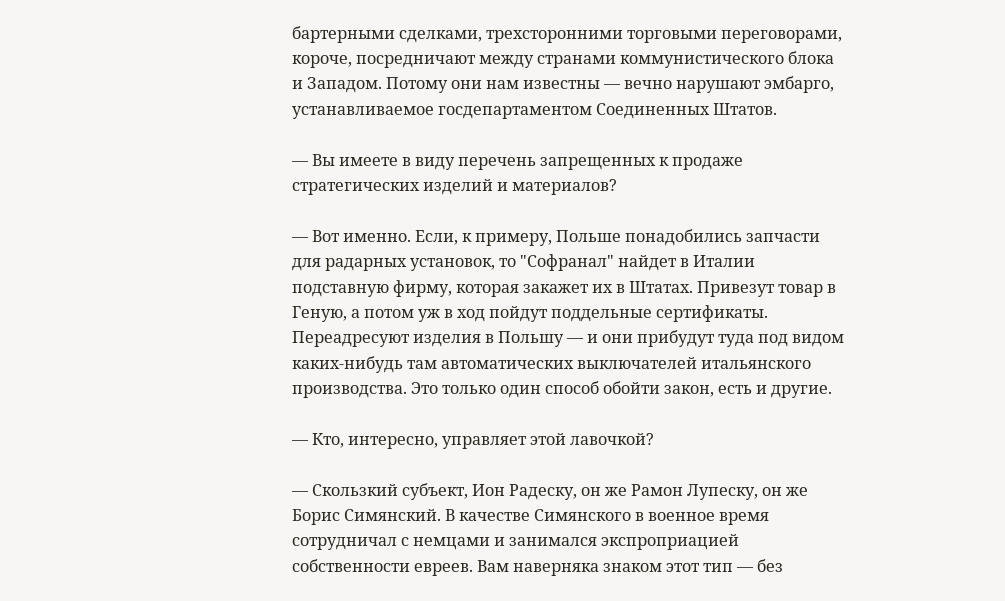бартерными сделками, трехсторонними торговыми переговорами, короче, посредничают между странами коммунистического блока и Западом. Потому они нам известны — вечно нарушают эмбарго, устанавливаемое госдепартаментом Соединенных Штатов.

— Вы имеете в виду перечень запрещенных к продаже стратегических изделий и материалов?

— Вот именно. Если, к примеру, Польше понадобились запчасти для радарных установок, то "Софранал" найдет в Италии подставную фирму, которая закажет их в Штатах. Привезут товар в Геную, а потом уж в ход пойдут поддельные сертификаты. Переадресуют изделия в Польшу — и они прибудут туда под видом каких-нибудь там автоматических выключателей итальянского производства. Это только один способ обойти закон, есть и другие.

— Кто, интересно, управляет этой лавочкой?

— Скользкий субъект, Ион Радеску, он же Рамон Лупеску, он же Борис Симянский. В качестве Симянского в военное время сотрудничал с немцами и занимался экспроприацией собственности евреев. Вам наверняка знаком этот тип — без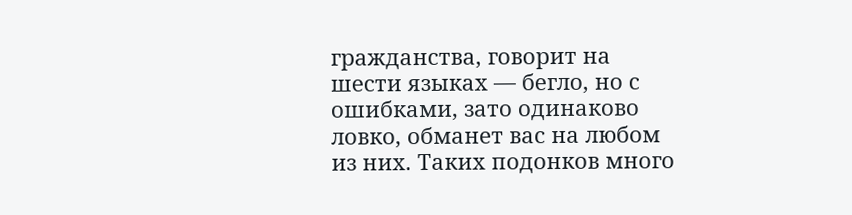гражданства, говорит на шести языках — бегло, но с ошибками, зато одинаково ловко, обманет вас на любом из них. Таких подонков много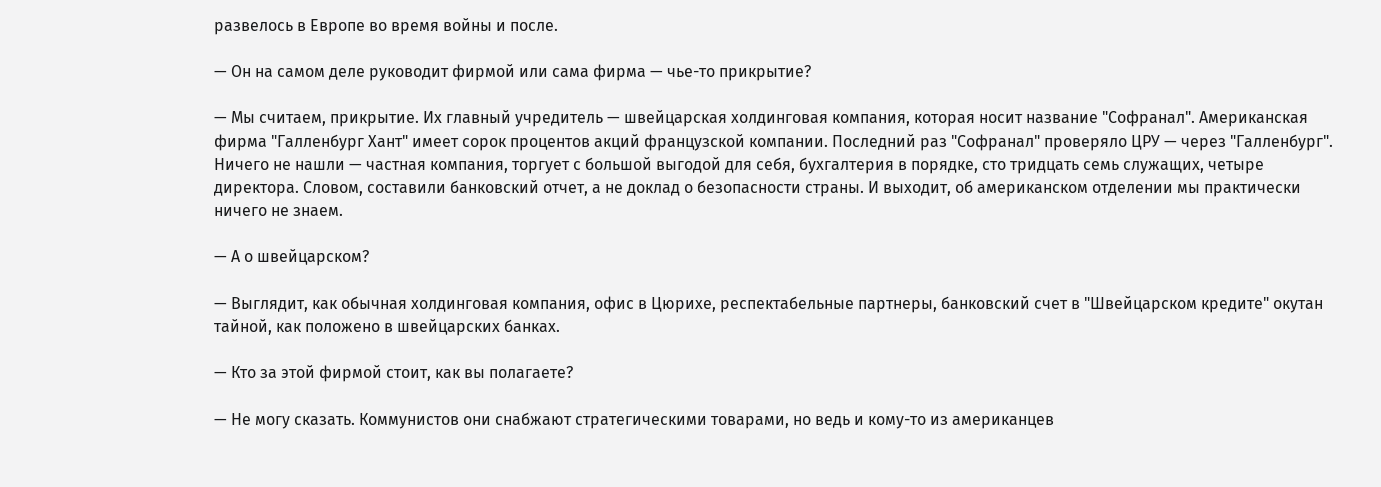развелось в Европе во время войны и после.

— Он на самом деле руководит фирмой или сама фирма — чье-то прикрытие?

— Мы считаем, прикрытие. Их главный учредитель — швейцарская холдинговая компания, которая носит название "Софранал". Американская фирма "Галленбург Хант" имеет сорок процентов акций французской компании. Последний раз "Софранал" проверяло ЦРУ — через "Галленбург". Ничего не нашли — частная компания, торгует с большой выгодой для себя, бухгалтерия в порядке, сто тридцать семь служащих, четыре директора. Словом, составили банковский отчет, а не доклад о безопасности страны. И выходит, об американском отделении мы практически ничего не знаем.

— А о швейцарском?

— Выглядит, как обычная холдинговая компания, офис в Цюрихе, респектабельные партнеры, банковский счет в "Швейцарском кредите" окутан тайной, как положено в швейцарских банках.

— Кто за этой фирмой стоит, как вы полагаете?

— Не могу сказать. Коммунистов они снабжают стратегическими товарами, но ведь и кому-то из американцев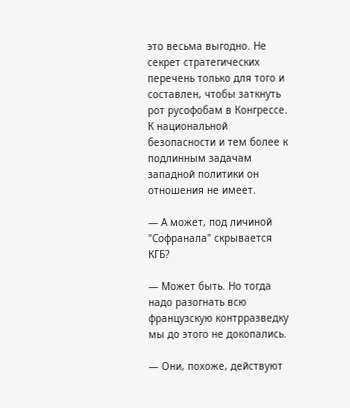это весьма выгодно. Не секрет стратегических перечень только для того и составлен, чтобы заткнуть рот русофобам в Конгрессе. К национальной безопасности и тем более к подлинным задачам западной политики он отношения не имеет.

— А может, под личиной "Софранала" скрывается КГБ?

— Может быть. Но тогда надо разогнать всю французскую контрразведку мы до этого не докопались.

— Они, похоже, действуют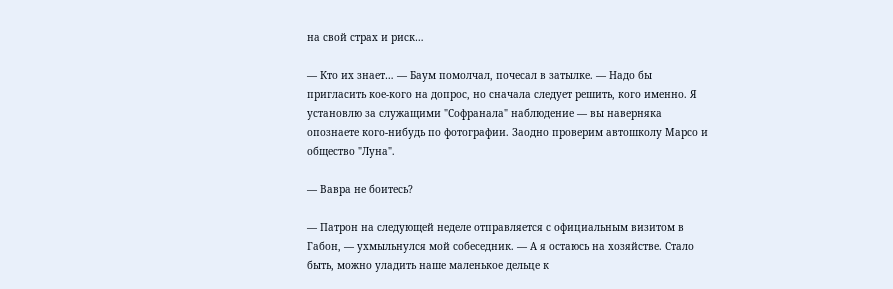на свой страх и риск…

— Кто их знает… — Баум помолчал, почесал в затылке. — Надо бы пригласить кое-кого на допрос, но сначала следует решить, кого именно. Я установлю за служащими "Софранала" наблюдение — вы наверняка опознаете кого-нибудь по фотографии. Заодно проверим автошколу Марсо и общество "Луна".

— Вавра не боитесь?

— Патрон на следующей неделе отправляется с официальным визитом в Габон, — ухмыльнулся мой собеседник. — А я остаюсь на хозяйстве. Стало быть, можно уладить наше маленькое дельце к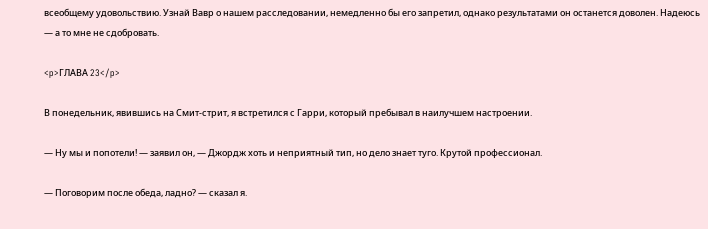всеобщему удовольствию. Узнай Вавр о нашем расследовании, немедленно бы его запретил, однако результатами он останется доволен. Надеюсь — а то мне не сдобровать.

<p>ГЛАВА 23</p>

В понедельник, явившись на Смит-стрит, я встретился с Гарри, который пребывал в наилучшем настроении.

— Ну мы и попотели! — заявил он, — Джордж хоть и неприятный тип, но дело знает туго. Крутой профессионал.

— Поговорим после обеда, ладно? — сказал я.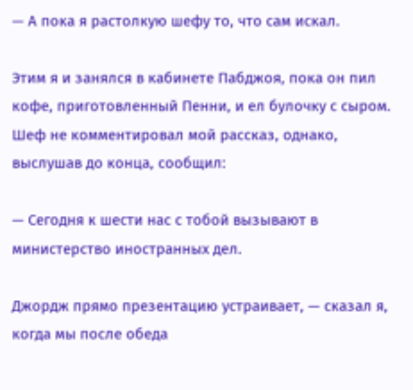— А пока я растолкую шефу то, что сам искал.

Этим я и занялся в кабинете Пабджоя, пока он пил кофе, приготовленный Пенни, и ел булочку с сыром. Шеф не комментировал мой рассказ, однако, выслушав до конца, сообщил:

— Сегодня к шести нас с тобой вызывают в министерство иностранных дел.

Джордж прямо презентацию устраивает, — сказал я, когда мы после обеда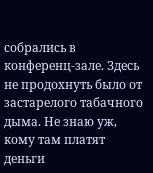собрались в конференц-зале. Здесь не продохнуть было от застарелого табачного дыма. Не знаю уж, кому там платят деньги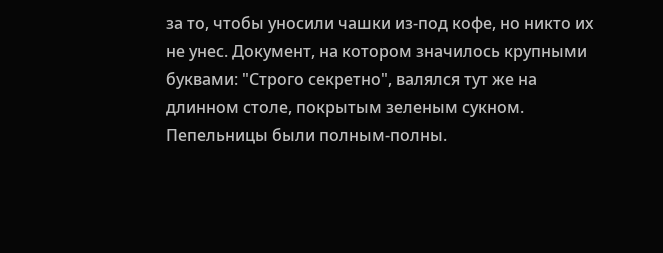за то, чтобы уносили чашки из-под кофе, но никто их не унес. Документ, на котором значилось крупными буквами: "Строго секретно", валялся тут же на длинном столе, покрытым зеленым сукном. Пепельницы были полным-полны.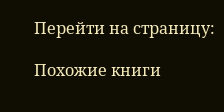Перейти на страницу:

Похожие книги